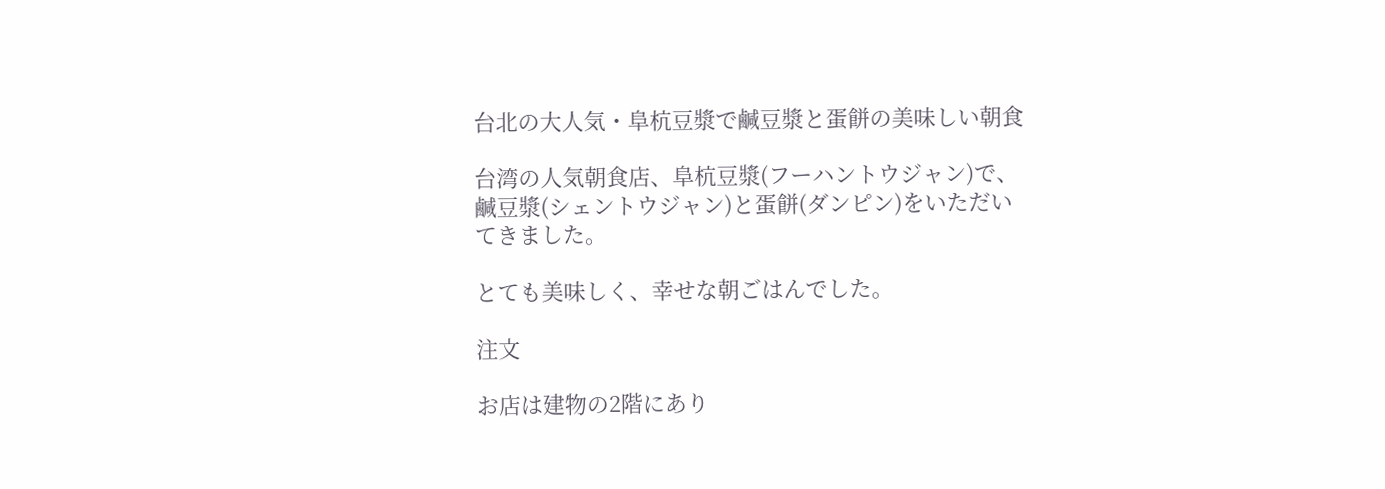台北の大人気・阜杭豆漿で鹹豆漿と蛋餅の美味しい朝食

台湾の人気朝食店、阜杭豆漿(フーハントウジャン)で、鹹豆漿(シェントウジャン)と蛋餅(ダンピン)をいただいてきました。

とても美味しく、幸せな朝ごはんでした。

注文

お店は建物の2階にあり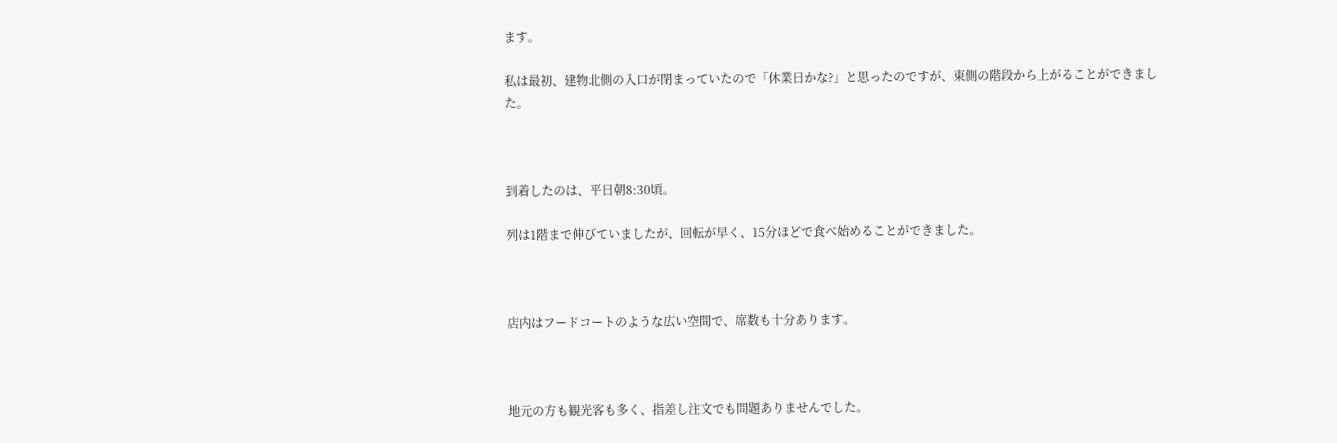ます。

私は最初、建物北側の入口が閉まっていたので「休業日かな?」と思ったのですが、東側の階段から上がることができました。



到着したのは、平日朝8:30頃。

列は1階まで伸びていましたが、回転が早く、15分ほどで食べ始めることができました。



店内はフードコートのような広い空間で、席数も十分あります。



地元の方も観光客も多く、指差し注文でも問題ありませんでした。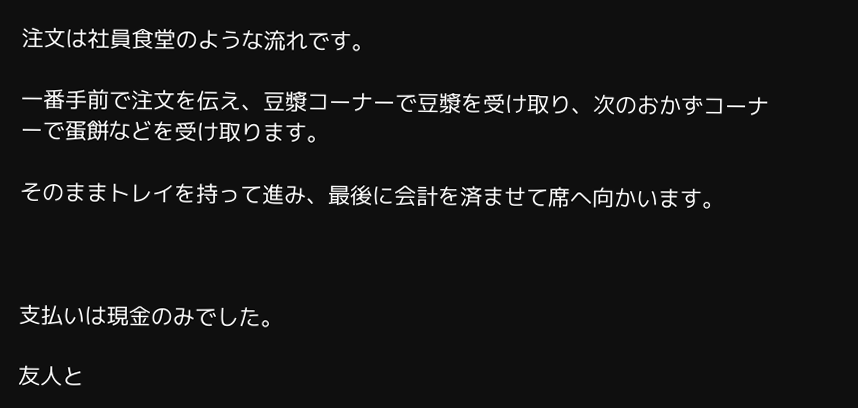注文は社員食堂のような流れです。

一番手前で注文を伝え、豆漿コーナーで豆漿を受け取り、次のおかずコーナーで蛋餅などを受け取ります。

そのままトレイを持って進み、最後に会計を済ませて席へ向かいます。



支払いは現金のみでした。

友人と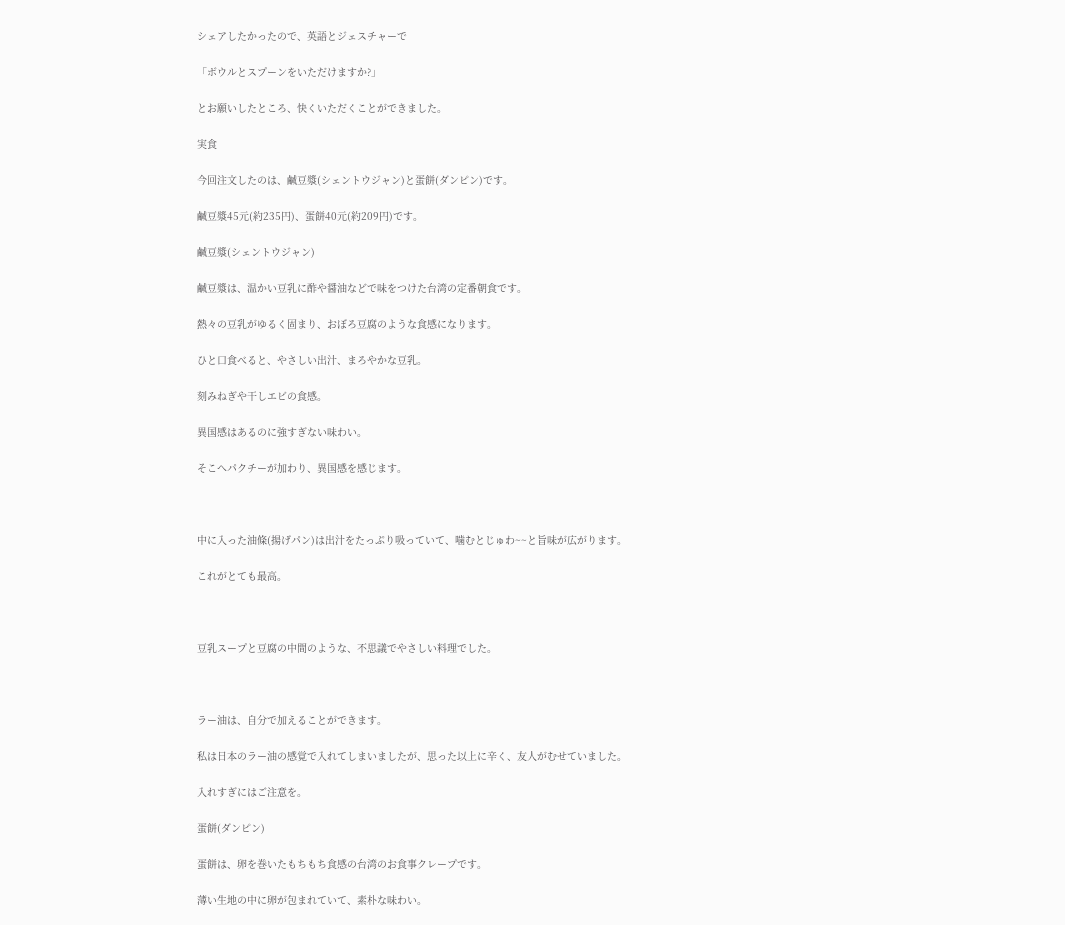シェアしたかったので、英語とジェスチャーで

「ボウルとスプーンをいただけますか?」

とお願いしたところ、快くいただくことができました。

実食

今回注文したのは、鹹豆漿(シェントウジャン)と蛋餅(ダンピン)です。

鹹豆漿45元(約235円)、蛋餅40元(約209円)です。

鹹豆漿(シェントウジャン)

鹹豆漿は、温かい豆乳に酢や醤油などで味をつけた台湾の定番朝食です。

熱々の豆乳がゆるく固まり、おぼろ豆腐のような食感になります。

ひと口食べると、やさしい出汁、まろやかな豆乳。

刻みねぎや干しエビの食感。

異国感はあるのに強すぎない味わい。

そこへパクチーが加わり、異国感を感じます。



中に入った油條(揚げパン)は出汁をたっぷり吸っていて、噛むとじゅわ~~と旨味が広がります。

これがとても最高。



豆乳スープと豆腐の中間のような、不思議でやさしい料理でした。



ラー油は、自分で加えることができます。

私は日本のラー油の感覚で入れてしまいましたが、思った以上に辛く、友人がむせていました。

入れすぎにはご注意を。

蛋餅(ダンピン)

蛋餅は、卵を巻いたもちもち食感の台湾のお食事クレープです。

薄い生地の中に卵が包まれていて、素朴な味わい。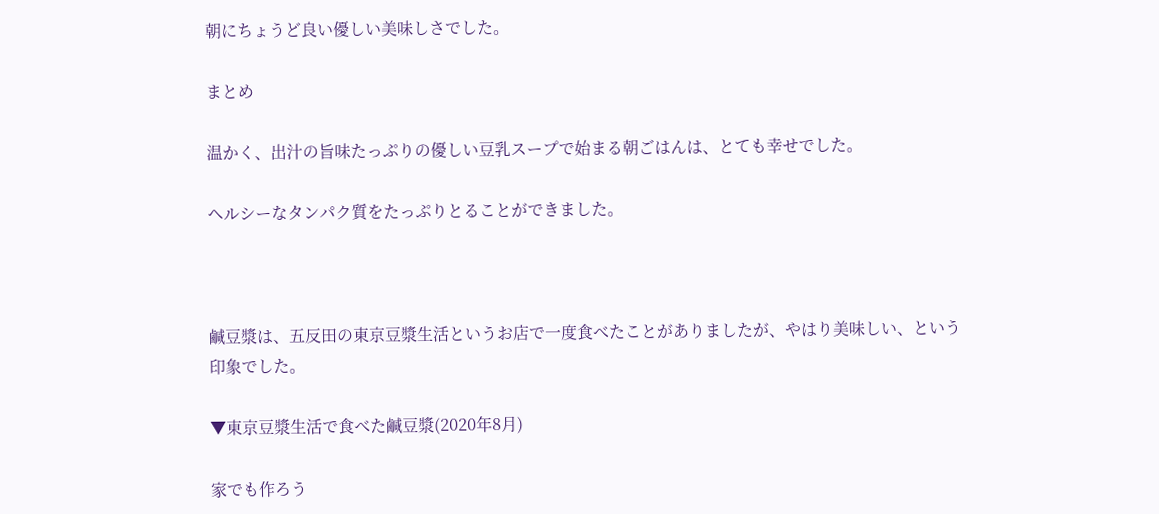朝にちょうど良い優しい美味しさでした。

まとめ

温かく、出汁の旨味たっぷりの優しい豆乳スープで始まる朝ごはんは、とても幸せでした。

ヘルシーなタンパク質をたっぷりとることができました。



鹹豆漿は、五反田の東京豆漿生活というお店で一度食べたことがありましたが、やはり美味しい、という印象でした。

▼東京豆漿生活で食べた鹹豆漿(2020年8月)

家でも作ろう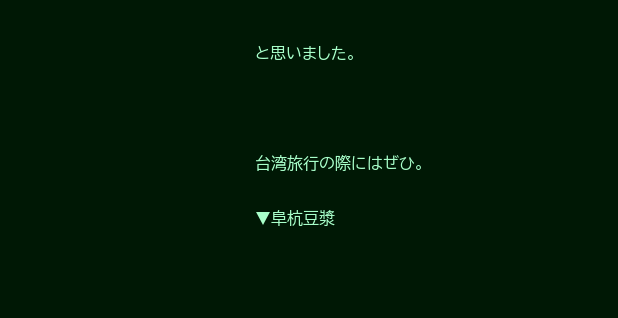と思いました。



台湾旅行の際にはぜひ。

▼阜杭豆漿